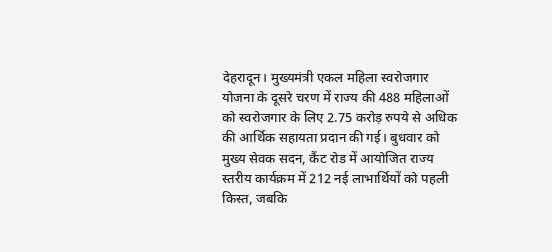देहरादून। मुख्यमंत्री एकल महिला स्वरोजगार योजना के दूसरे चरण में राज्य की 488 महिलाओं को स्वरोजगार के लिए 2.75 करोड़ रुपये से अधिक की आर्थिक सहायता प्रदान की गई। बुधवार को मुख्य सेवक सदन, कैंट रोड में आयोजित राज्य स्तरीय कार्यक्रम में 212 नई लाभार्थियों को पहली किस्त, जबकि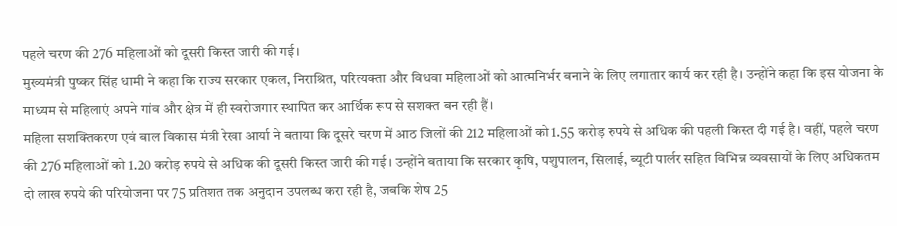पहले चरण की 276 महिलाओं को दूसरी किस्त जारी की गई।
मुख्यमंत्री पुष्कर सिंह धामी ने कहा कि राज्य सरकार एकल, निराश्रित, परित्यक्ता और विधवा महिलाओं को आत्मनिर्भर बनाने के लिए लगातार कार्य कर रही है। उन्होंने कहा कि इस योजना के माध्यम से महिलाएं अपने गांव और क्षेत्र में ही स्वरोजगार स्थापित कर आर्थिक रूप से सशक्त बन रही हैं।
महिला सशक्तिकरण एवं बाल विकास मंत्री रेखा आर्या ने बताया कि दूसरे चरण में आठ जिलों की 212 महिलाओं को 1.55 करोड़ रुपये से अधिक की पहली किस्त दी गई है। वहीं, पहले चरण की 276 महिलाओं को 1.20 करोड़ रुपये से अधिक की दूसरी किस्त जारी की गई। उन्होंने बताया कि सरकार कृषि, पशुपालन, सिलाई, ब्यूटी पार्लर सहित विभिन्न व्यवसायों के लिए अधिकतम दो लाख रुपये की परियोजना पर 75 प्रतिशत तक अनुदान उपलब्ध करा रही है, जबकि शेष 25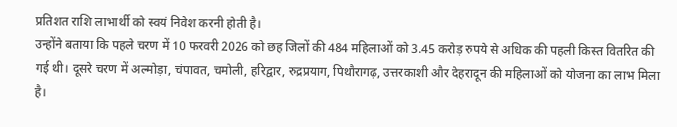प्रतिशत राशि लाभार्थी को स्वयं निवेश करनी होती है।
उन्होंने बताया कि पहले चरण में 10 फरवरी 2026 को छह जिलों की 484 महिलाओं को 3.45 करोड़ रुपये से अधिक की पहली किस्त वितरित की गई थी। दूसरे चरण में अल्मोड़ा, चंपावत, चमोली, हरिद्वार, रुद्रप्रयाग, पिथौरागढ़, उत्तरकाशी और देहरादून की महिलाओं को योजना का लाभ मिला है।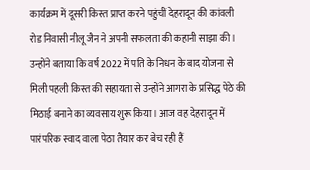कार्यक्रम में दूसरी किस्त प्राप्त करने पहुंचीं देहरादून की कांवली रोड निवासी नीलू जैन ने अपनी सफलता की कहानी साझा की। उन्होंने बताया कि वर्ष 2022 में पति के निधन के बाद योजना से मिली पहली किस्त की सहायता से उन्होंने आगरा के प्रसिद्ध पेठे की मिठाई बनाने का व्यवसाय शुरू किया। आज वह देहरादून में पारंपरिक स्वाद वाला पेठा तैयार कर बेच रही हैं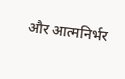और आत्मनिर्भर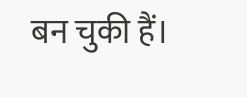बन चुकी हैं।